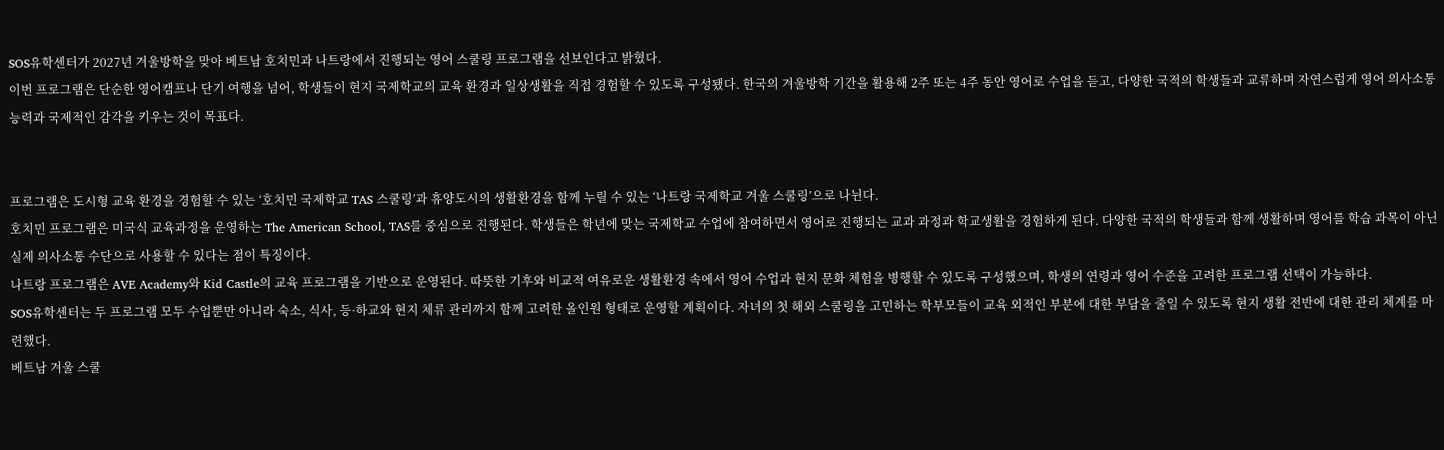SOS유학센터가 2027년 겨울방학을 맞아 베트남 호치민과 나트랑에서 진행되는 영어 스쿨링 프로그램을 선보인다고 밝혔다.
이번 프로그램은 단순한 영어캠프나 단기 여행을 넘어, 학생들이 현지 국제학교의 교육 환경과 일상생활을 직접 경험할 수 있도록 구성됐다. 한국의 겨울방학 기간을 활용해 2주 또는 4주 동안 영어로 수업을 듣고, 다양한 국적의 학생들과 교류하며 자연스럽게 영어 의사소통 능력과 국제적인 감각을 키우는 것이 목표다.


프로그램은 도시형 교육 환경을 경험할 수 있는 ‘호치민 국제학교 TAS 스쿨링’과 휴양도시의 생활환경을 함께 누릴 수 있는 ‘나트랑 국제학교 겨울 스쿨링’으로 나뉜다.
호치민 프로그램은 미국식 교육과정을 운영하는 The American School, TAS를 중심으로 진행된다. 학생들은 학년에 맞는 국제학교 수업에 참여하면서 영어로 진행되는 교과 과정과 학교생활을 경험하게 된다. 다양한 국적의 학생들과 함께 생활하며 영어를 학습 과목이 아닌 실제 의사소통 수단으로 사용할 수 있다는 점이 특징이다.
나트랑 프로그램은 AVE Academy와 Kid Castle의 교육 프로그램을 기반으로 운영된다. 따뜻한 기후와 비교적 여유로운 생활환경 속에서 영어 수업과 현지 문화 체험을 병행할 수 있도록 구성했으며, 학생의 연령과 영어 수준을 고려한 프로그램 선택이 가능하다.
SOS유학센터는 두 프로그램 모두 수업뿐만 아니라 숙소, 식사, 등·하교와 현지 체류 관리까지 함께 고려한 올인원 형태로 운영할 계획이다. 자녀의 첫 해외 스쿨링을 고민하는 학부모들이 교육 외적인 부분에 대한 부담을 줄일 수 있도록 현지 생활 전반에 대한 관리 체계를 마련했다.
베트남 겨울 스쿨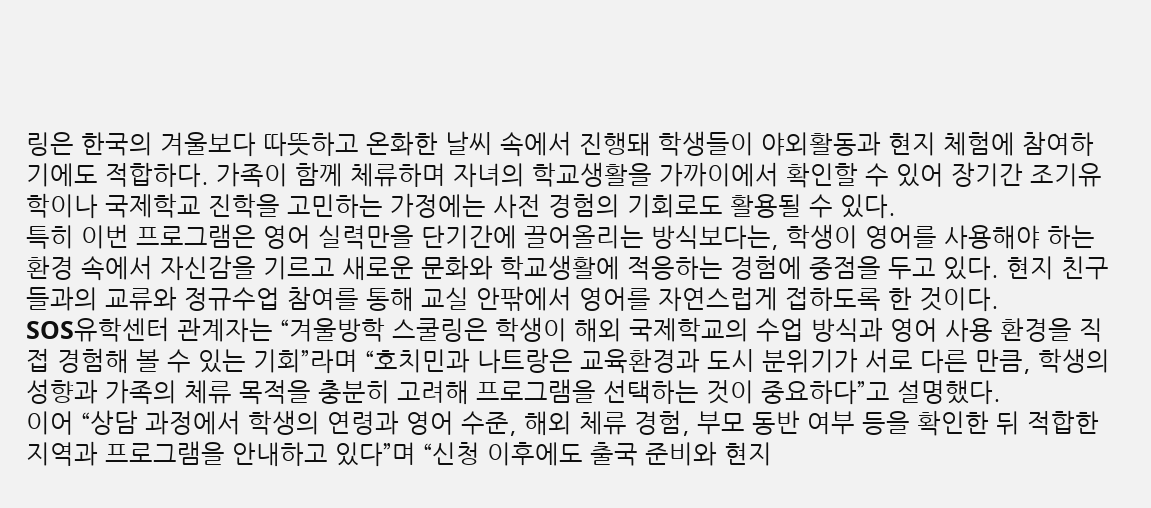링은 한국의 겨울보다 따뜻하고 온화한 날씨 속에서 진행돼 학생들이 야외활동과 현지 체험에 참여하기에도 적합하다. 가족이 함께 체류하며 자녀의 학교생활을 가까이에서 확인할 수 있어 장기간 조기유학이나 국제학교 진학을 고민하는 가정에는 사전 경험의 기회로도 활용될 수 있다.
특히 이번 프로그램은 영어 실력만을 단기간에 끌어올리는 방식보다는, 학생이 영어를 사용해야 하는 환경 속에서 자신감을 기르고 새로운 문화와 학교생활에 적응하는 경험에 중점을 두고 있다. 현지 친구들과의 교류와 정규수업 참여를 통해 교실 안팎에서 영어를 자연스럽게 접하도록 한 것이다.
SOS유학센터 관계자는 “겨울방학 스쿨링은 학생이 해외 국제학교의 수업 방식과 영어 사용 환경을 직접 경험해 볼 수 있는 기회”라며 “호치민과 나트랑은 교육환경과 도시 분위기가 서로 다른 만큼, 학생의 성향과 가족의 체류 목적을 충분히 고려해 프로그램을 선택하는 것이 중요하다”고 설명했다.
이어 “상담 과정에서 학생의 연령과 영어 수준, 해외 체류 경험, 부모 동반 여부 등을 확인한 뒤 적합한 지역과 프로그램을 안내하고 있다”며 “신청 이후에도 출국 준비와 현지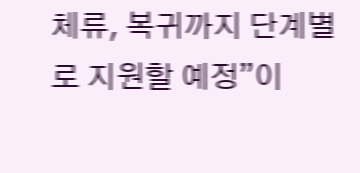체류, 복귀까지 단계별로 지원할 예정”이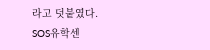라고 덧붙였다.
SOS유학센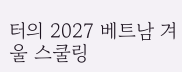터의 2027 베트남 겨울 스쿨링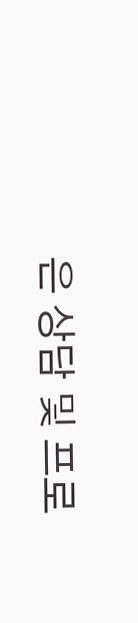은 상담 및 프로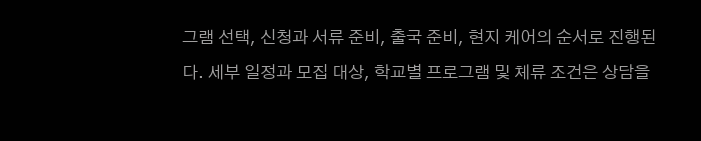그램 선택, 신청과 서류 준비, 출국 준비, 현지 케어의 순서로 진행된다. 세부 일정과 모집 대상, 학교별 프로그램 및 체류 조건은 상담을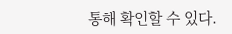통해 확인할 수 있다.